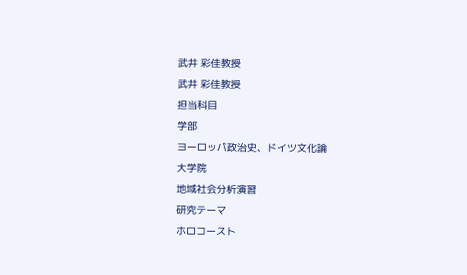武井 彩佳教授
武井 彩佳教授
担当科目
学部
ヨーロッパ政治史、ドイツ文化論
大学院
地域社会分析演習
研究テーマ
ホロコースト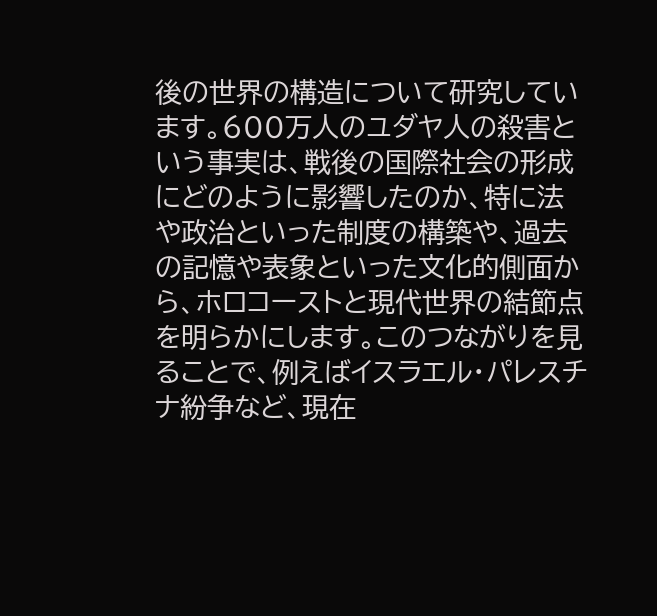後の世界の構造について研究しています。600万人のユダヤ人の殺害という事実は、戦後の国際社会の形成にどのように影響したのか、特に法や政治といった制度の構築や、過去の記憶や表象といった文化的側面から、ホロコーストと現代世界の結節点を明らかにします。このつながりを見ることで、例えばイスラエル・パレスチナ紛争など、現在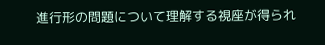進行形の問題について理解する視座が得られ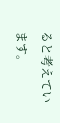ると考えています。